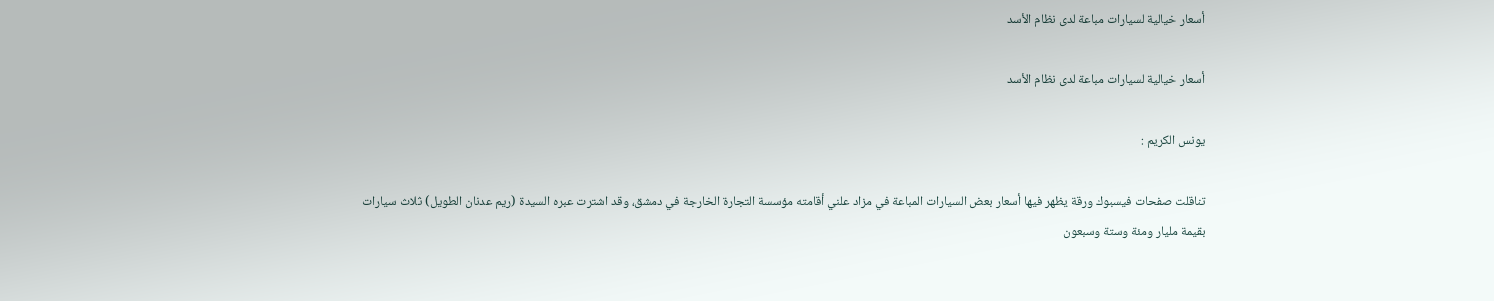أسعار خيالية لسيارات مباعة لدى نظام الأسد

أسعار خيالية لسيارات مباعة لدى نظام الأسد

يونس الكريم :

تناقلت صفحات فيسبوك ورقة يظهر فيها أسعار بعض السيارات المباعة في مزاد علني أقامته مؤسسة التجارة الخارجة في دمشق، وقد اشترت عبره السيدة (ريم عدنان الطويل) ثلاث سيارات بقيمة مليار ومئة وستة وسبعون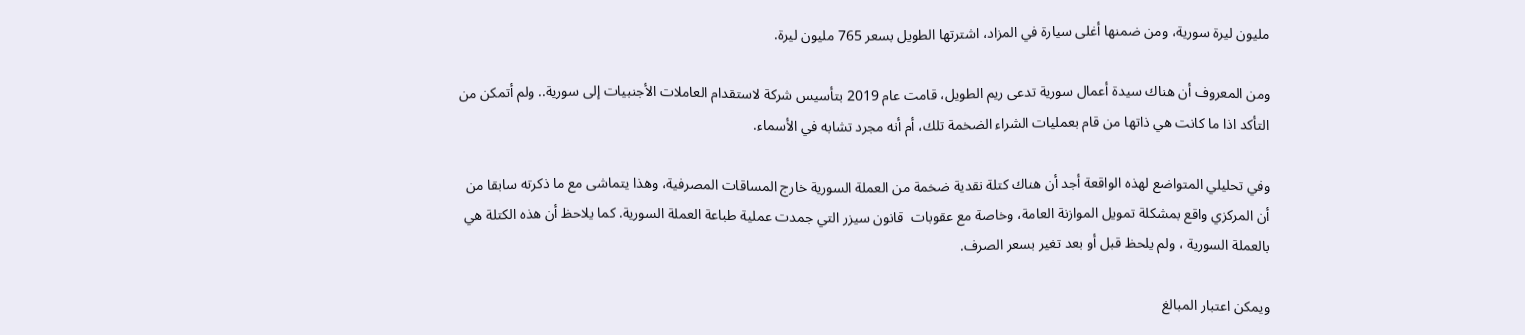مليون ليرة سورية، ومن ضمنها أغلى سيارة في المزاد، اشترتها الطويل بسعر 765 مليون ليرة.

ومن المعروف أن هناك سيدة أعمال سورية تدعى ريم الطويل، قامت عام 2019 بتأسيس شركة لاستقدام العاملات الأجنبيات إلى سورية.. ولم أتمكن من التأكد اذا ما كانت هي ذاتها من قام بعمليات الشراء الضخمة تلك، أم أنه مجرد تشابه في الأسماء.

وفي تحليلي المتواضع لهذه الواقعة أجد أن هناك كتلة نقدية ضخمة من العملة السورية خارج المساقات المصرفية، وهذا يتماشى مع ما ذكرته سابقا من أن المركزي واقع بمشكلة تمويل الموازنة العامة، وخاصة مع عقوبات  قانون سيزر التي جمدت عملية طباعة العملة السورية. كما يلاحظ أن هذه الكتلة هي بالعملة السورية ، ولم يلحظ قبل أو بعد تغير بسعر الصرف.

ويمكن اعتبار المبالغ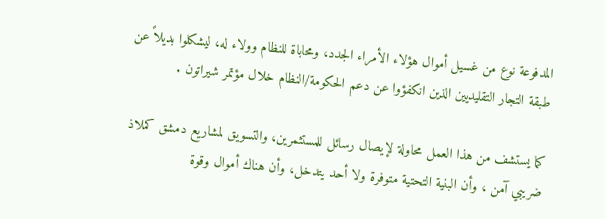المدفوعة نوع من غسيل أموال هؤلاء الأمراء الجدد، ومحاباة للنظام وولاء له، ليشكلوا بديلاً عن طبقة التجار التقليديين الذين انكفؤوا عن دعم الحكومة/النظام خلال مؤتمر شيراتون .

كما يستشف من هذا العمل محاولة لإيصال رسائل للمستثمرين، والتسويق لمشاريع دمشق كملاذ ضريبي آمن ، وأن البنية التحتية متوفرة ولا أحد يتدخل، وأن هناك أموال وقوة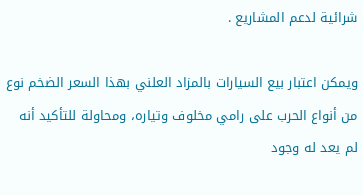شرائية لدعم المشاريع .

ويمكن اعتبار بيع السيارات بالمزاد العلني بهذا السعر الضخم نوع من أنواع الحرب على رامي مخلوف وتياره، ومحاولة للتأكيد أنه لم يعد له وجود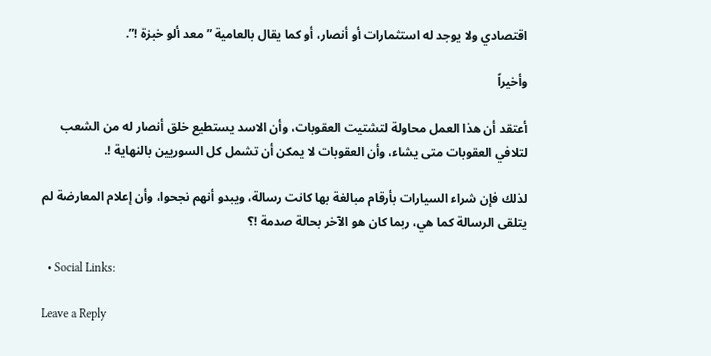اقتصادي ولا يوجد له استثمارات أو أنصار، أو كما يقال بالعامية ” معد ألو خبزة !”.

وأخيراً

أعتقد أن هذا العمل محاولة لتشتيت العقوبات، وأن الاسد يستطيع خلق أنصار له من الشعب لتلافي العقوبات متى يشاء، وأن العقوبات لا يمكن أن تشمل كل السوريين بالنهاية !.

لذلك فإن شراء السيارات بأرقام مبالغة بها كانت رسالة، ويبدو أنهم نجحوا، وأن إعلام المعارضة لم يتلقى الرسالة كما هي، ربما كان هو الآخر بحالة صدمة !؟

  • Social Links:

Leave a Reply